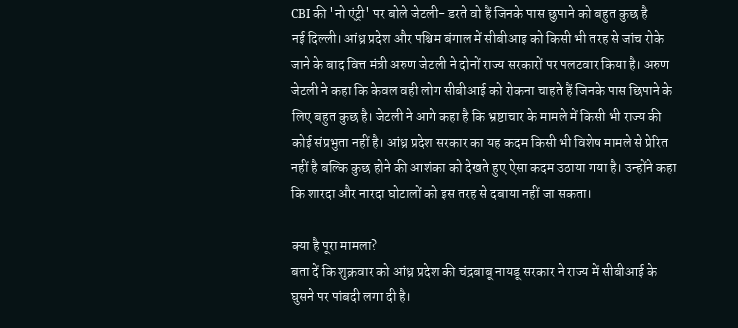CBI की 'नो एंट्री' पर बोले जेटली- डरते वो हैं जिनके पास छुपाने को बहुत कुछ है
नई दिल्ली। आंध्र प्रदेश और पश्चिम बंगाल में सीबीआइ को किसी भी तरह से जांच रोके जाने के बाद वित्त मंत्री अरुण जेटली ने दोनों राज्य सरकारों पर पलटवार किया है। अरुण जेटली ने कहा कि केवल वही लोग सीबीआई को रोकना चाहते हैं जिनके पास छिपाने के लिए बहुत कुछ है। जेटली ने आगे कहा है कि भ्रष्टाचार के मामले में किसी भी राज्य की कोई संप्रभुता नहीं है। आंध्र प्रदेश सरकार का यह कदम किसी भी विशेष मामले से प्रेरित नहीं है बल्कि कुछ होने की आशंका को देखते हुए ऐसा कदम उठाया गया है। उन्होंने कहा कि शारदा और नारदा घोटालों को इस तरह से दबाया नहीं जा सकता।

क्या है पूरा मामला?
बता दें कि शुक्रवार को आंध्र प्रदेश की चंद्रबाबू नायडू सरकार ने राज्य में सीबीआई के घुसने पर पांबदी लगा दी है।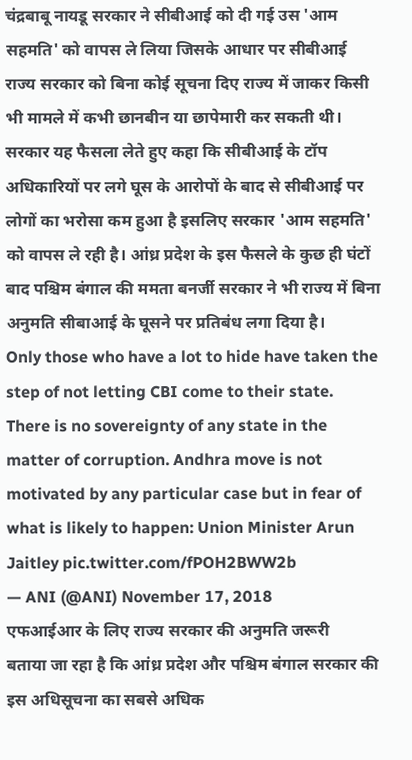चंद्रबाबू नायडू सरकार ने सीबीआई को दी गई उस 'आम सहमति' को वापस ले लिया जिसके आधार पर सीबीआई राज्य सरकार को बिना कोई सूचना दिए राज्य में जाकर किसी भी मामले में कभी छानबीन या छापेमारी कर सकती थी। सरकार यह फैसला लेते हुए कहा कि सीबीआई के टॉप अधिकारियों पर लगे घूस के आरोपों के बाद से सीबीआई पर लोगों का भरोसा कम हुआ है इसलिए सरकार 'आम सहमति' को वापस ले रही है। आंध्र प्रदेश के इस फैसले के कुछ ही घंटों बाद पश्चिम बंगाल की ममता बनर्जी सरकार ने भी राज्य में बिना अनुमति सीबाआई के घूसने पर प्रतिबंध लगा दिया है।
Only those who have a lot to hide have taken the step of not letting CBI come to their state. There is no sovereignty of any state in the matter of corruption. Andhra move is not motivated by any particular case but in fear of what is likely to happen: Union Minister Arun Jaitley pic.twitter.com/fPOH2BWW2b
— ANI (@ANI) November 17, 2018
एफआईआर के लिए राज्य सरकार की अनुमति जरूरी
बताया जा रहा है कि आंध्र प्रदेश और पश्चिम बंगाल सरकार की इस अधिसूचना का सबसे अधिक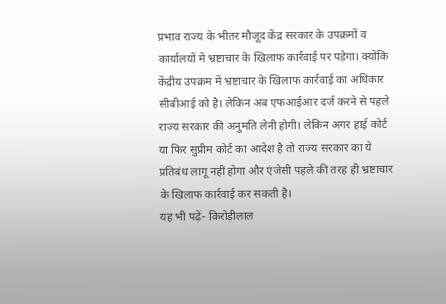प्रभाव राज्य के भीतर मौजूद केंद्र सरकार के उपक्रमों व कार्यालयों में भ्रष्टाचार के खिलाफ कार्रवाई पर पड़ेगा। क्योंकि केंद्रीय उपक्रम में भ्रष्टाचार के खिलाफ कार्रवाई का अधिकार सीबीआई को है। लेकिन अब एफआईआर दर्ज करने से पहले राज्य सरकार की अनुमति लेनी होगी। लेकिन अगर हाई कोर्ट या फिर सुप्रीम कोर्ट का आदेश है तो राज्य सरकार का ये प्रतिबंध लागू नहीं होगा और एंजेसी पहले की तरह ही भ्रष्टाचार के खिलाफ कार्रवाई कर सकती है।
यह भी पढ़ें- किरोड़ीलाल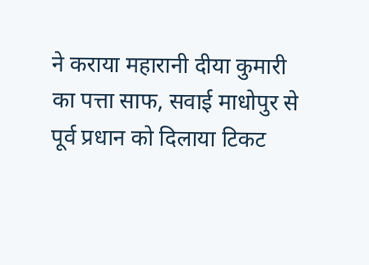ने कराया महारानी दीया कुमारी का पत्ता साफ, सवाई माधोपुर से पूर्व प्रधान को दिलाया टिकट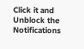Click it and Unblock the Notifications